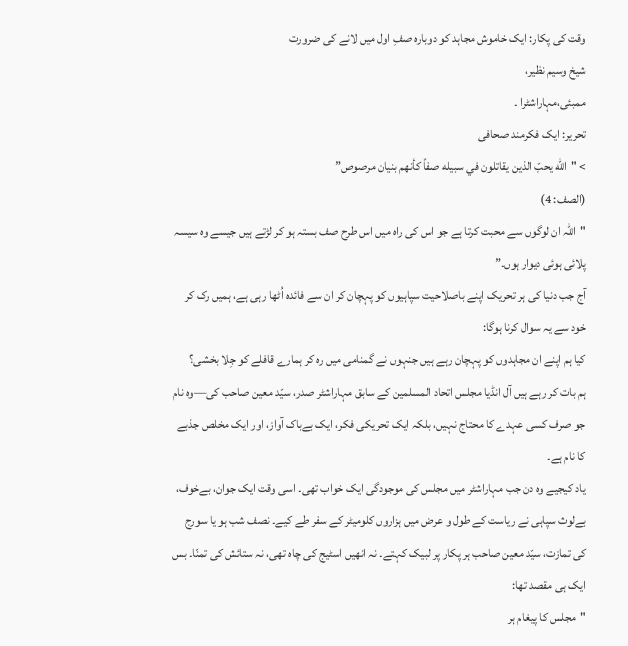وقت کی پکار: ایک خاموش مجاہد کو دوبارہ صفِ اول میں لانے کی ضرورت
شیخ وسیم نظیر،
ممبئی،مہاراشٹرا ۔
تحریر: ایک فکرمند صحافی
> "اللّٰه يحبّ الذين يقاتلون في سبيله صفاً كأنهم بنيان مرصوص”
(الصف: 4)
"اللہ ان لوگوں سے محبت کرتا ہے جو اس کی راہ میں اس طرح صف بستہ ہو کر لڑتے ہیں جیسے وہ سیسہ پلائی ہوئی دیوار ہوں۔”
آج جب دنیا کی ہر تحریک اپنے باصلاحیت سپاہیوں کو پہچان کر ان سے فائدہ اُٹھا رہی ہے، ہمیں رک کر خود سے یہ سوال کرنا ہوگا:
کیا ہم اپنے ان مجاہدوں کو پہچان رہے ہیں جنہوں نے گمنامی میں رہ کر ہمارے قافلے کو جِلا بخشی؟
ہم بات کر رہے ہیں آل انڈیا مجلس اتحاد المسلمین کے سابق مہاراشٹر صدر، سیّد معین صاحب کی—وہ نام جو صرف کسی عہدے کا محتاج نہیں، بلکہ ایک تحریکی فکر، ایک بےباک آواز، اور ایک مخلص جذبے کا نام ہے۔
یاد کیجیے وہ دن جب مہاراشٹر میں مجلس کی موجودگی ایک خواب تھی۔ اسی وقت ایک جوان، بےخوف، بےلوث سپاہی نے ریاست کے طول و عرض میں ہزاروں کلومیٹر کے سفر طے کیے۔ نصف شب ہو یا سورج کی تمازت، سیّد معین صاحب ہر پکار پر لبیک کہتے۔ نہ انھیں اسٹیج کی چاہ تھی، نہ ستائش کی تمنّا۔ بس ایک ہی مقصد تھا:
"مجلس کا پیغام ہر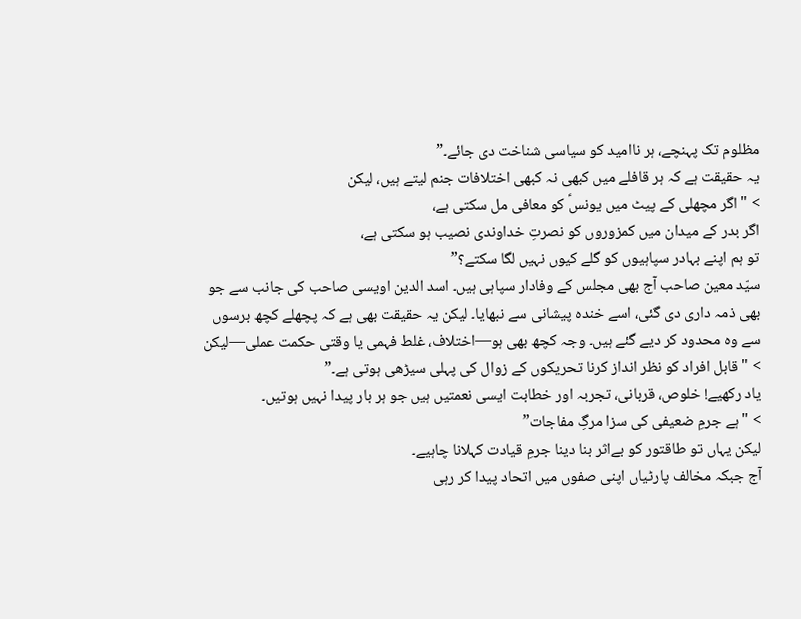مظلوم تک پہنچے، ہر ناامید کو سیاسی شناخت دی جائے۔”
یہ حقیقت ہے کہ ہر قافلے میں کبھی نہ کبھی اختلافات جنم لیتے ہیں، لیکن
> "اگر مچھلی کے پیٹ میں یونسؑ کو معافی مل سکتی ہے،
اگر بدر کے میدان میں کمزوروں کو نصرتِ خداوندی نصیب ہو سکتی ہے،
تو ہم اپنے بہادر سپاہیوں کو گلے کیوں نہیں لگا سکتے؟”
سیّد معین صاحب آج بھی مجلس کے وفادار سپاہی ہیں۔ اسد الدین اویسی صاحب کی جانب سے جو بھی ذمہ داری دی گئی، اسے خندہ پیشانی سے نبھایا۔ لیکن یہ حقیقت بھی ہے کہ پچھلے کچھ برسوں سے وہ محدود کر دیے گئے ہیں۔ وجہ کچھ بھی ہو—اختلاف، غلط فہمی یا وقتی حکمت عملی—لیکن
> "قابل افراد کو نظر انداز کرنا تحریکوں کے زوال کی پہلی سیڑھی ہوتی ہے۔”
یاد رکھیے! خلوص، قربانی، تجربہ اور خطابت ایسی نعمتیں ہیں جو ہر بار پیدا نہیں ہوتیں۔
> "ہے جرمِ ضعیفی کی سزا مرگِ مفاجات”
لیکن یہاں تو طاقتور کو بےاثر بنا دینا جرمِ قیادت کہلانا چاہیے۔
آج جبکہ مخالف پارٹیاں اپنی صفوں میں اتحاد پیدا کر رہی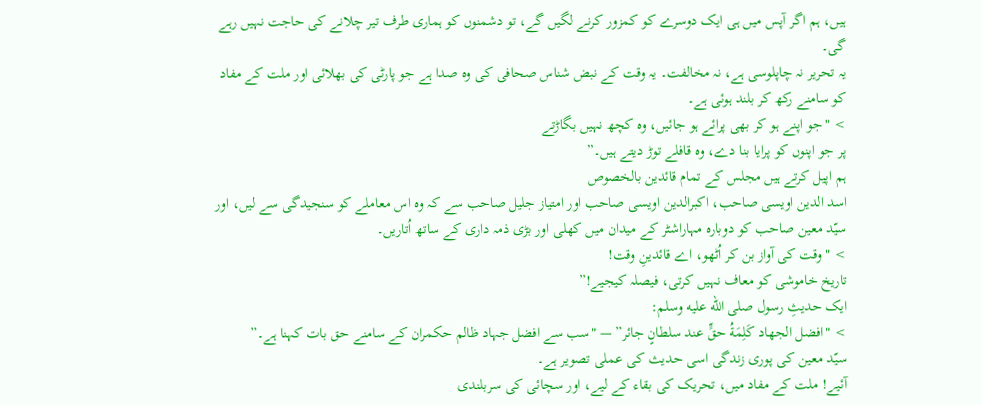ہیں، ہم اگر آپس میں ہی ایک دوسرے کو کمزور کرنے لگیں گے، تو دشمنوں کو ہماری طرف تیر چلانے کی حاجت نہیں رہے گی۔
یہ تحریر نہ چاپلوسی ہے، نہ مخالفت۔ یہ وقت کے نبض شناس صحافی کی وہ صدا ہے جو پارٹی کی بھلائی اور ملت کے مفاد کو سامنے رکھ کر بلند ہوئی ہے۔
> "جو اپنے ہو کر بھی پرائے ہو جائیں، وہ کچھ نہیں بگاڑتے
پر جو اپنوں کو پرایا بنا دے، وہ قافلے توڑ دیتے ہیں۔”
ہم اپیل کرتے ہیں مجلس کے تمام قائدین بالخصوص
اسد الدین اویسی صاحب، اکبرالدین اویسی صاحب اور امتیاز جلیل صاحب سے کہ وہ اس معاملے کو سنجیدگی سے لیں، اور سیّد معین صاحب کو دوبارہ مہاراشٹر کے میدان میں کھلی اور بڑی ذمہ داری کے ساتھ اُتاریں۔
> "وقت کی آواز بن کر اُٹھو، اے قائدینِ وقت!
تاریخ خاموشی کو معاف نہیں کرتی، فیصلہ کیجیے!”
ایک حدیثِ رسول صلى الله عليه وسلم:
> "افضل الجهاد كَلِمَةُ حقٍّ عند سلطانٍ جائر” — "سب سے افضل جہاد ظالم حکمران کے سامنے حق بات کہنا ہے۔”
سیّد معین کی پوری زندگی اسی حدیث کی عملی تصویر ہے۔
آئیے! ملت کے مفاد میں، تحریک کی بقاء کے لیے، اور سچائی کی سربلندی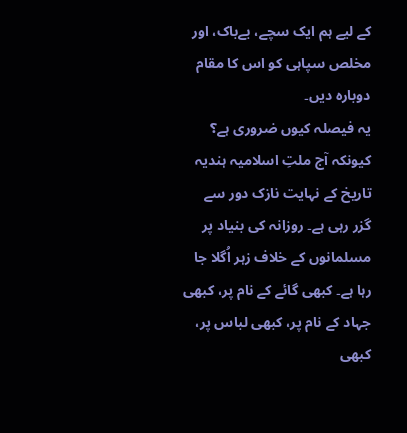کے لیے ہم ایک سچے، بےباک، اور مخلص سپاہی کو اس کا مقام دوبارہ دیں۔
یہ فیصلہ کیوں ضروری ہے؟ کیونکہ آج ملتِ اسلامیہ ہندیہ تاریخ کے نہایت نازک دور سے گزر رہی ہے۔ روزانہ کی بنیاد پر مسلمانوں کے خلاف زہر اُگلا جا رہا ہے۔ کبھی گائے کے نام پر، کبھی جہاد کے نام پر، کبھی لباس پر، کبھی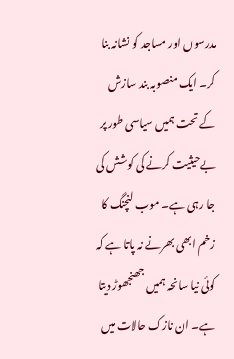مدرسوں اور مساجد کو نشانہ بنا کر۔ ایک منصوبہ بند سازش کے تحت ہمیں سیاسی طور پر بےحیثیت کرنے کی کوشش کی جا رہی ہے۔ موب لنچنگ کا زخم ابھی بھرنے نہ پاتا ہے کہ کوئی نیا سانحہ ہمیں جھنجھوڑ دیتا ہے۔ ان نازک حالات میں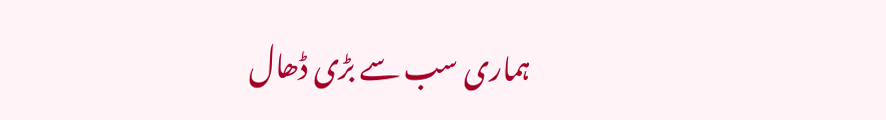ہماری سب سے بڑی ڈھال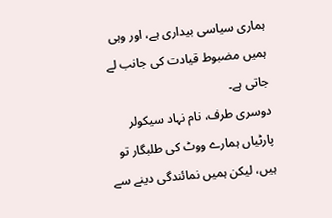ہماری سیاسی بیداری ہے، اور وہی ہمیں مضبوط قیادت کی جانب لے جاتی ہے۔
دوسری طرف، نام نہاد سیکولر پارٹیاں ہمارے ووٹ کی طلبگار تو ہیں، لیکن ہمیں نمائندگی دینے سے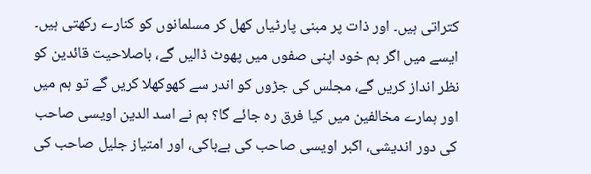کتراتی ہیں۔ اور ذات پر مبنی پارٹیاں کھل کر مسلمانوں کو کنارے رکھتی ہیں۔ ایسے میں اگر ہم خود اپنی صفوں میں پھوٹ ڈالیں گے، باصلاحیت قائدین کو نظر انداز کریں گے، مجلس کی جڑوں کو اندر سے کھوکھلا کریں گے تو ہم میں اور ہمارے مخالفین میں کیا فرق رہ جائے گا؟ ہم نے اسد الدین اویسی صاحب کی دور اندیشی، اکبر اویسی صاحب کی بےباکی، اور امتیاز جلیل صاحب کی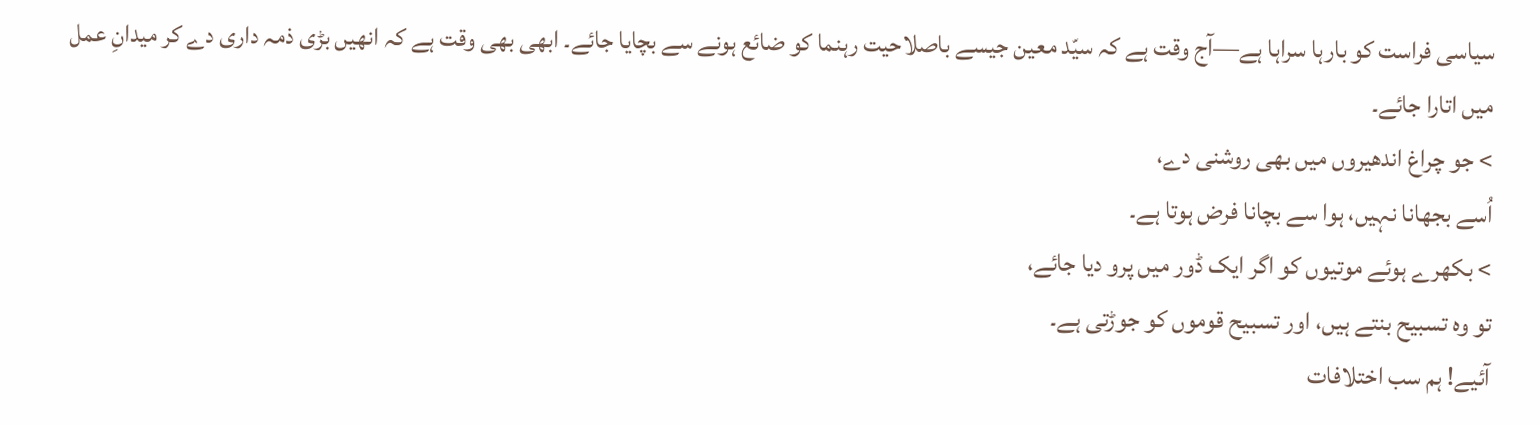سیاسی فراست کو بارہا سراہا ہے—آج وقت ہے کہ سیّد معین جیسے باصلاحیت رہنما کو ضائع ہونے سے بچایا جائے۔ ابھی بھی وقت ہے کہ انھیں بڑی ذمہ داری دے کر میدانِ عمل میں اتارا جائے۔
> جو چراغ اندھیروں میں بھی روشنی دے،
اُسے بجھانا نہیں، ہوا سے بچانا فرض ہوتا ہے۔
> بکھرے ہوئے موتیوں کو اگر ایک ڈور میں پرو دیا جائے،
تو وہ تسبیح بنتے ہیں، اور تسبیح قوموں کو جوڑتی ہے۔
آئیے! ہم سب اختلافات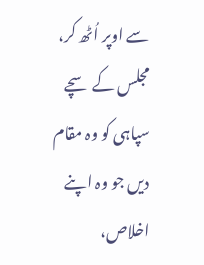سے اوپر اُٹھ کر، مجلس کے سچے سپاہی کو وہ مقام دیں جو وہ اپنے اخلاص،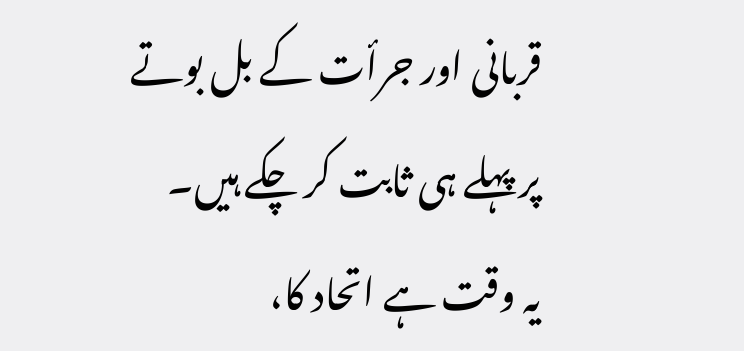قربانی اور جرأت کے بل بوتے پر پہلے ہی ثابت کر چکے ہیں۔
یہ وقت ہے اتحاد کا،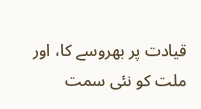قیادت پر بھروسے کا، اور ملت کو نئی سمت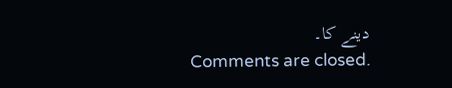دینے کا۔
Comments are closed.